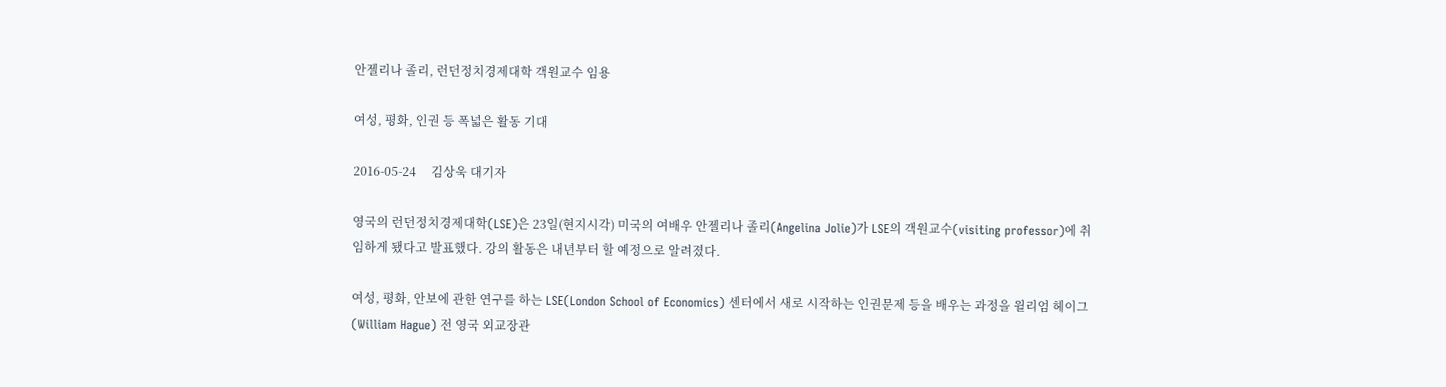안젤리나 졸리, 런던정치경제대학 객원교수 임용

여성, 평화, 인권 등 폭넓은 활동 기대

2016-05-24     김상욱 대기자

영국의 런던정치경제대학(LSE)은 23일(현지시각) 미국의 여배우 안젤리나 졸리(Angelina Jolie)가 LSE의 객원교수(visiting professor)에 취임하게 됐다고 발표했다. 강의 활동은 내년부터 할 예정으로 알려졌다.

여성, 평화, 안보에 관한 연구를 하는 LSE(London School of Economics) 센터에서 새로 시작하는 인권문제 등을 배우는 과정을 윌리엄 헤이그(William Hague) 전 영국 외교장관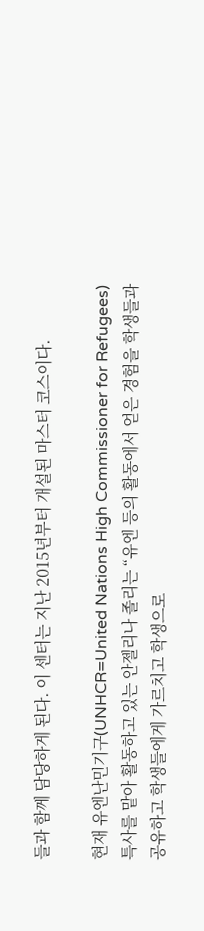들과 함께 담당하게 된다. 이 센터는 지난 2015년부터 개설된 마스터 코스이다.

현재 유엔난민기구(UNHCR=United Nations High Commissioner for Refugees)특사를 맡아 활동하고 있는 안젤리나 졸리는 “유엔 등의 활동에서 얻은 경험을 학생들과 공유하고 학생들에게 가르치고 학생으로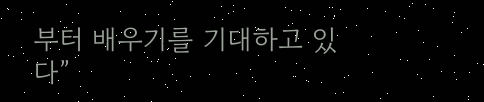부터 배우기를 기대하고 있다”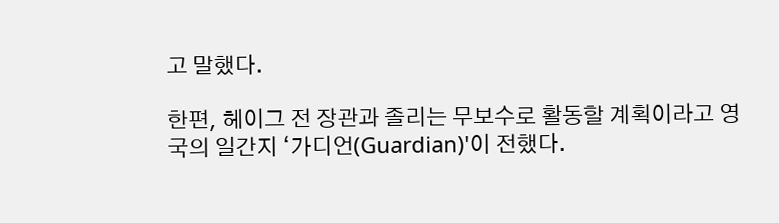고 말했다.

한편, 헤이그 전 장관과 졸리는 무보수로 활동할 계획이라고 영국의 일간지 ‘가디언(Guardian)'이 전했다.